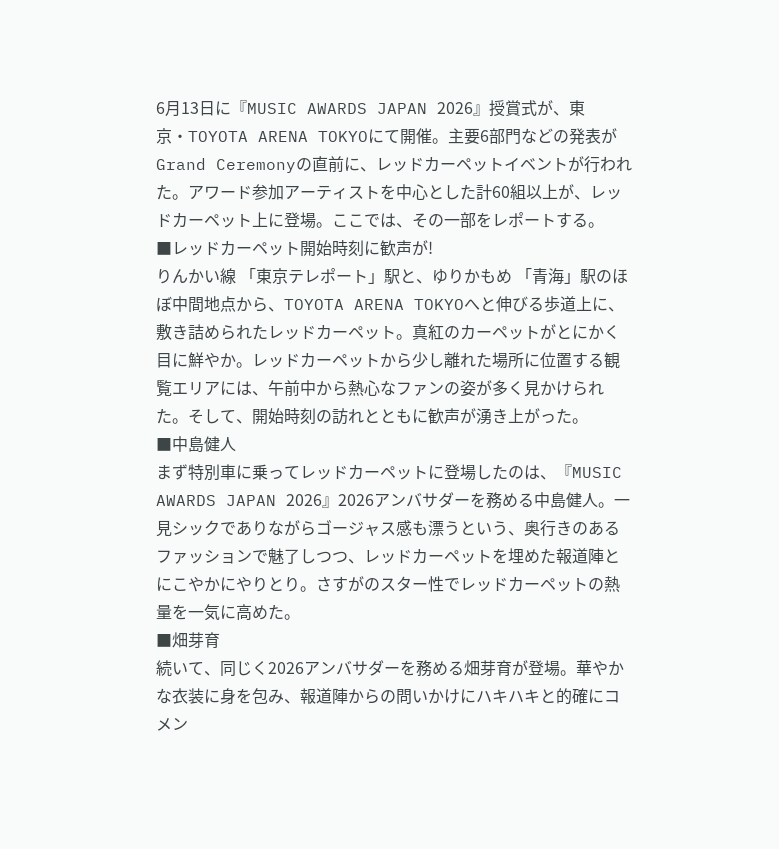6月13日に『MUSIC AWARDS JAPAN 2026』授賞式が、東京・TOYOTA ARENA TOKYOにて開催。主要6部門などの発表がGrand Ceremonyの直前に、レッドカーペットイベントが行われた。アワード参加アーティストを中心とした計60組以上が、レッドカーペット上に登場。ここでは、その一部をレポートする。
■レッドカーペット開始時刻に歓声が!
りんかい線 「東京テレポート」駅と、ゆりかもめ 「青海」駅のほぼ中間地点から、TOYOTA ARENA TOKYOへと伸びる歩道上に、敷き詰められたレッドカーペット。真紅のカーペットがとにかく目に鮮やか。レッドカーペットから少し離れた場所に位置する観覧エリアには、午前中から熱心なファンの姿が多く見かけられた。そして、開始時刻の訪れとともに歓声が湧き上がった。
■中島健人
まず特別車に乗ってレッドカーペットに登場したのは、『MUSIC AWARDS JAPAN 2026』2026アンバサダーを務める中島健人。一見シックでありながらゴージャス感も漂うという、奥行きのあるファッションで魅了しつつ、レッドカーペットを埋めた報道陣とにこやかにやりとり。さすがのスター性でレッドカーペットの熱量を一気に高めた。
■畑芽育
続いて、同じく2026アンバサダーを務める畑芽育が登場。華やかな衣装に身を包み、報道陣からの問いかけにハキハキと的確にコメン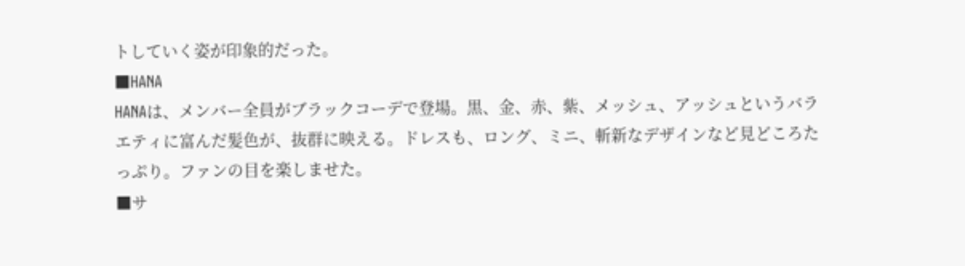トしていく姿が印象的だった。
■HANA
HANAは、メンバー全員がブラックコーデで登場。黒、金、赤、紫、メッシュ、アッシュというバラエティに富んだ髪色が、抜群に映える。ドレスも、ロング、ミニ、斬新なデザインなど見どころたっぷり。ファンの目を楽しませた。
■サ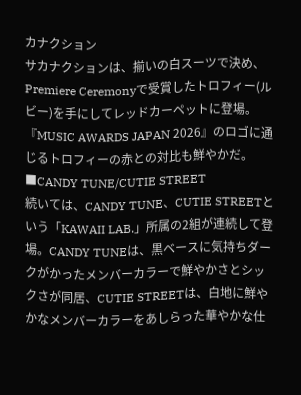カナクション
サカナクションは、揃いの白スーツで決め、Premiere Ceremonyで受賞したトロフィー(ルビー)を手にしてレッドカーペットに登場。『MUSIC AWARDS JAPAN 2026』のロゴに通じるトロフィーの赤との対比も鮮やかだ。
■CANDY TUNE/CUTIE STREET
続いては、CANDY TUNE、CUTIE STREETという「KAWAII LAB.」所属の2組が連続して登場。CANDY TUNEは、黒ベースに気持ちダークがかったメンバーカラーで鮮やかさとシックさが同居、CUTIE STREETは、白地に鮮やかなメンバーカラーをあしらった華やかな仕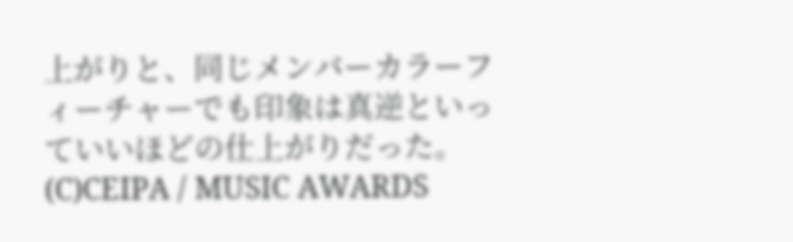上がりと、同じメンバーカラーフィーチャーでも印象は真逆といっていいほどの仕上がりだった。
(C)CEIPA / MUSIC AWARDS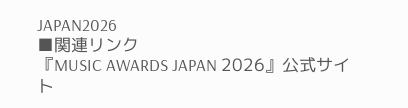JAPAN2026
■関連リンク
『MUSIC AWARDS JAPAN 2026』公式サイト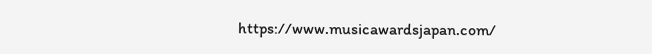https://www.musicawardsjapan.com/